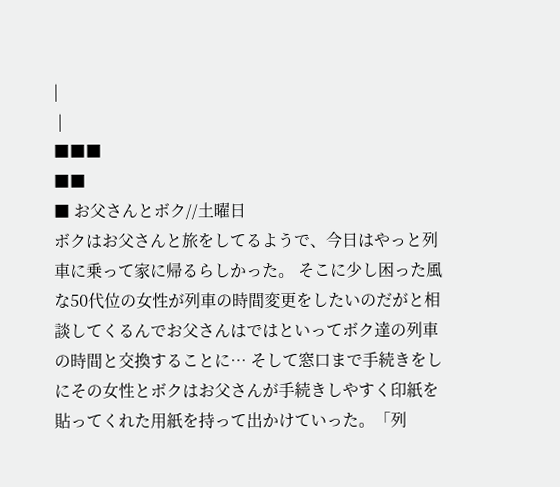|
 |
■■■
■■
■ お父さんとボク//土曜日
ボクはお父さんと旅をしてるようで、今日はやっと列車に乗って家に帰るらしかった。 そこに少し困った風な50代位の女性が列車の時間変更をしたいのだがと相談してくるんでお父さんはではといってボク達の列車の時間と交換することに… そして窓口まで手続きをしにその女性とボクはお父さんが手続きしやすく印紙を貼ってくれた用紙を持って出かけていった。「列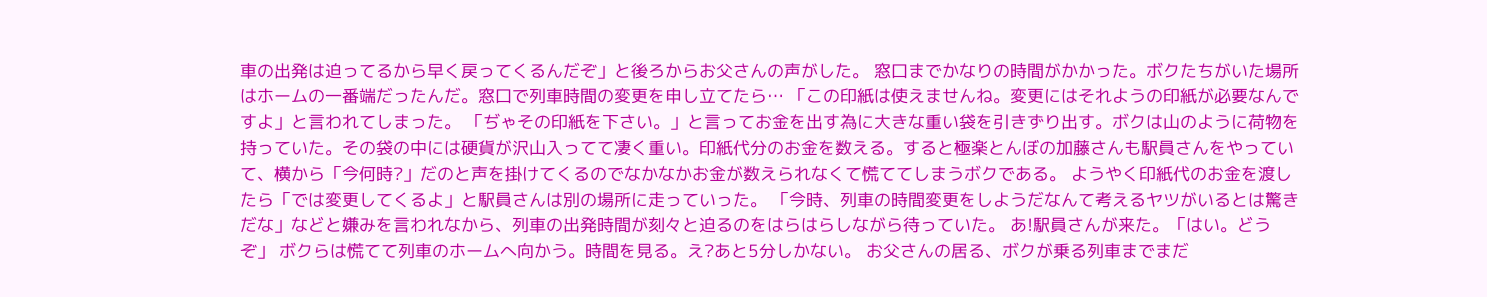車の出発は迫ってるから早く戻ってくるんだぞ」と後ろからお父さんの声がした。 窓口までかなりの時間がかかった。ボクたちがいた場所はホームの一番端だったんだ。窓口で列車時間の変更を申し立てたら… 「この印紙は使えませんね。変更にはそれようの印紙が必要なんですよ」と言われてしまった。 「ぢゃその印紙を下さい。」と言ってお金を出す為に大きな重い袋を引きずり出す。ボクは山のように荷物を持っていた。その袋の中には硬貨が沢山入ってて凄く重い。印紙代分のお金を数える。すると極楽とんぼの加藤さんも駅員さんをやっていて、横から「今何時?」だのと声を掛けてくるのでなかなかお金が数えられなくて慌ててしまうボクである。 ようやく印紙代のお金を渡したら「では変更してくるよ」と駅員さんは別の場所に走っていった。 「今時、列車の時間変更をしようだなんて考えるヤツがいるとは驚きだな」などと嫌みを言われなから、列車の出発時間が刻々と迫るのをはらはらしながら待っていた。 あ!駅員さんが来た。「はい。どうぞ」 ボクらは慌てて列車のホームへ向かう。時間を見る。え?あと5分しかない。 お父さんの居る、ボクが乗る列車までまだ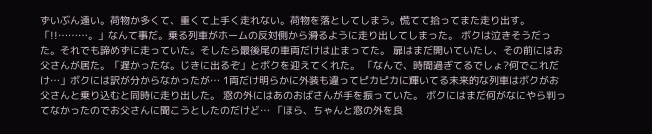ずいぶん遠い。荷物か多くて、重くて上手く走れない。荷物を落としてしまう。慌てて拾ってまた走り出す。 「!!………。」なんて事だ。乗る列車がホームの反対側から滑るように走り出してしまった。 ボクは泣きそうだった。それでも諦めずに走っていた。そしたら最後尾の車両だけは止まってた。 扉はまだ開いていたし、その前にはお父さんが居た。「遅かったな。じきに出るぞ」とボクを迎えてくれた。 「なんで、時間過ぎてるでしょ?何でこれだけ…」ボクには訳が分からなかったが… 1両だけ明らかに外装も違ってピカピカに輝いてる未来的な列車はボクがお父さんと乗り込むと同時に走り出した。 窓の外にはあのおばさんが手を振っていた。 ボクにはまだ何がなにやら判ってなかったのでお父さんに聞こうとしたのだけど… 「ほら、ちゃんと窓の外を良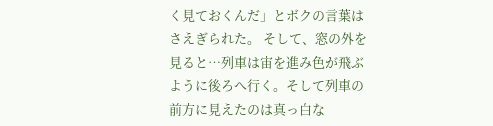く見ておくんだ」とボクの言葉はさえぎられた。 そして、窓の外を見ると…列車は宙を進み色が飛ぶように後ろへ行く。そして列車の前方に見えたのは真っ白な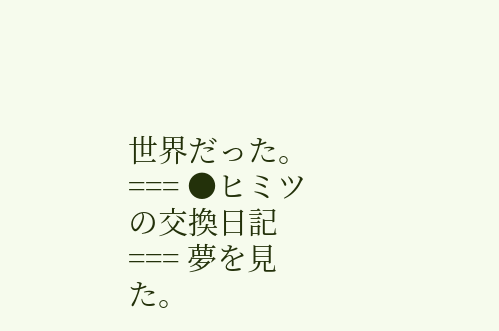世界だった。 === ●ヒミツの交換日記 === 夢を見た。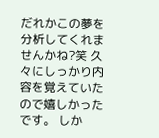だれかこの夢を分析してくれませんかね?笑 久々にしっかり内容を覚えていたので嬉しかったです。 しか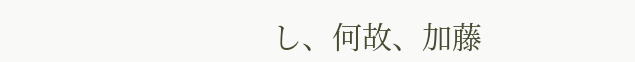し、何故、加藤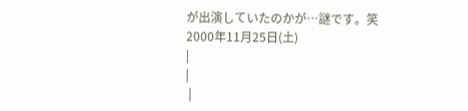が出演していたのかが…謎です。笑
2000年11月25日(土)
|
|
 |